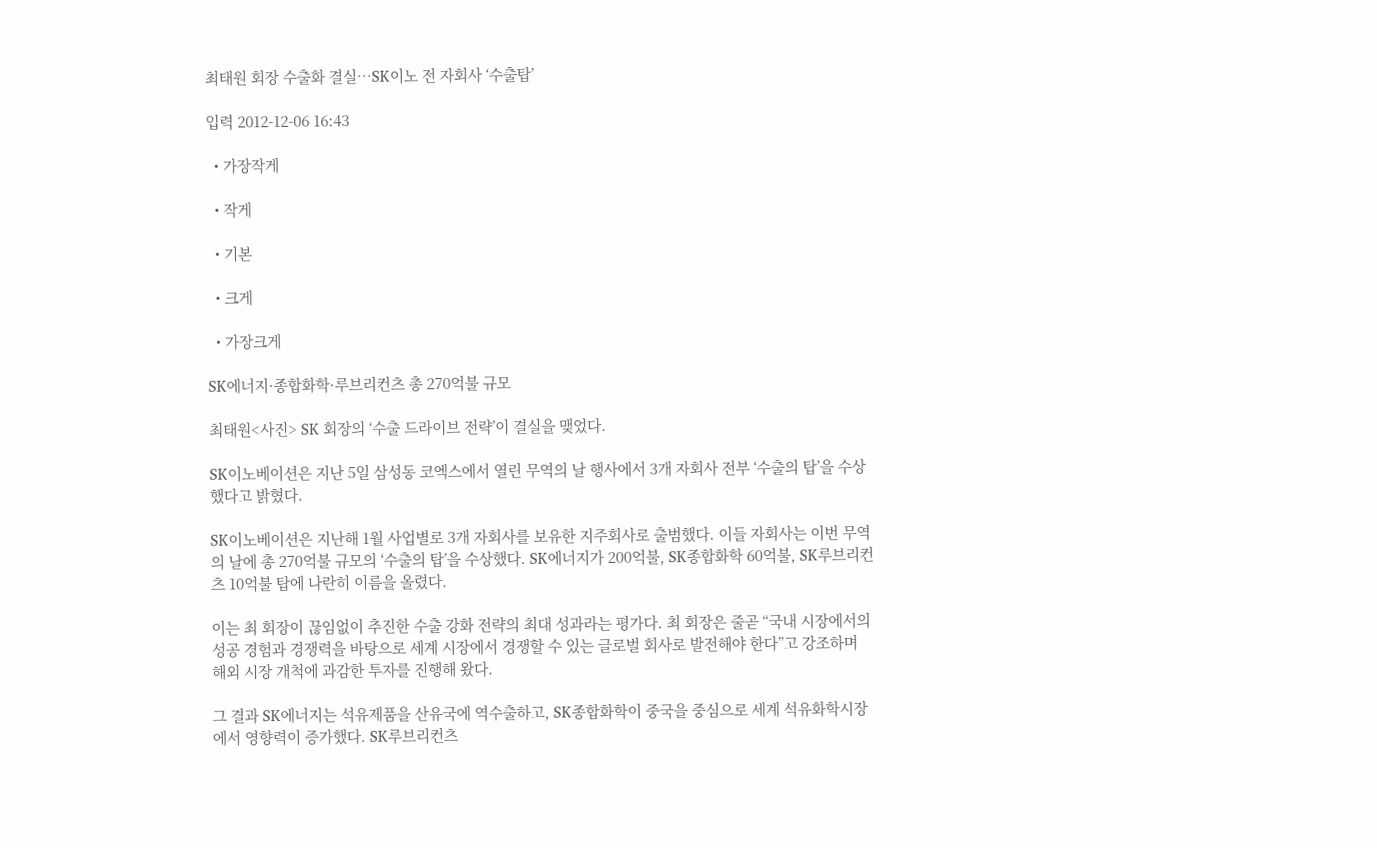최태원 회장 수출화 결실…SK이노 전 자회사 ‘수출탑’

입력 2012-12-06 16:43

  • 가장작게

  • 작게

  • 기본

  • 크게

  • 가장크게

SK에너지·종합화학·루브리컨츠 총 270억불 규모

최태원<사진> SK 회장의 ‘수출 드라이브 전략’이 결실을 맺었다.

SK이노베이션은 지난 5일 삼성동 코엑스에서 열린 무역의 날 행사에서 3개 자회사 전부 ‘수출의 탑’을 수상했다고 밝혔다.

SK이노베이션은 지난해 1월 사업별로 3개 자회사를 보유한 지주회사로 출범했다. 이들 자회사는 이번 무역의 날에 총 270억불 규모의 ‘수출의 탑’을 수상했다. SK에너지가 200억불, SK종합화학 60억불, SK루브리컨츠 10억불 탑에 나란히 이름을 올렸다.

이는 최 회장이 끊임없이 추진한 수출 강화 전략의 최대 성과라는 평가다. 최 회장은 줄곧 “국내 시장에서의 성공 경험과 경쟁력을 바탕으로 세계 시장에서 경쟁할 수 있는 글로벌 회사로 발전해야 한다”고 강조하며 해외 시장 개척에 과감한 투자를 진행해 왔다.

그 결과 SK에너지는 석유제품을 산유국에 역수출하고, SK종합화학이 중국을 중심으로 세계 석유화학시장에서 영향력이 증가했다. SK루브리컨츠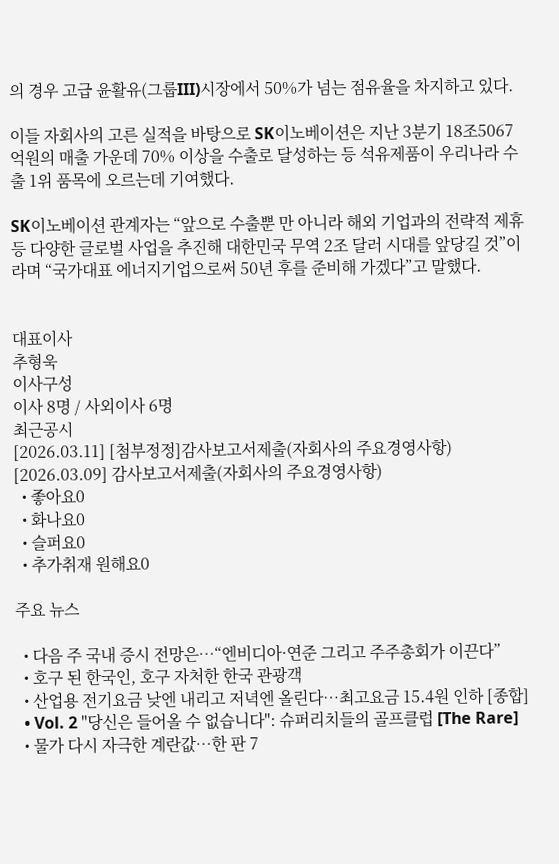의 경우 고급 윤활유(그룹III)시장에서 50%가 넘는 점유율을 차지하고 있다.

이들 자회사의 고른 실적을 바탕으로 SK이노베이션은 지난 3분기 18조5067억원의 매출 가운데 70% 이상을 수출로 달성하는 등 석유제품이 우리나라 수출 1위 품목에 오르는데 기여했다.

SK이노베이션 관계자는 “앞으로 수출뿐 만 아니라 해외 기업과의 전략적 제휴 등 다양한 글로벌 사업을 추진해 대한민국 무역 2조 달러 시대를 앞당길 것”이라며 “국가대표 에너지기업으로써 50년 후를 준비해 가겠다”고 말했다.


대표이사
추형욱
이사구성
이사 8명 / 사외이사 6명
최근공시
[2026.03.11] [첨부정정]감사보고서제출(자회사의 주요경영사항)
[2026.03.09] 감사보고서제출(자회사의 주요경영사항)
  • 좋아요0
  • 화나요0
  • 슬퍼요0
  • 추가취재 원해요0

주요 뉴스

  • 다음 주 국내 증시 전망은⋯“엔비디아·연준 그리고 주주총회가 이끈다”
  • 호구 된 한국인, 호구 자처한 한국 관광객
  • 산업용 전기요금 낮엔 내리고 저녁엔 올린다…최고요금 15.4원 인하 [종합]
  • Vol. 2 "당신은 들어올 수 없습니다": 슈퍼리치들의 골프클럽 [The Rare]
  • 물가 다시 자극한 계란값…한 판 7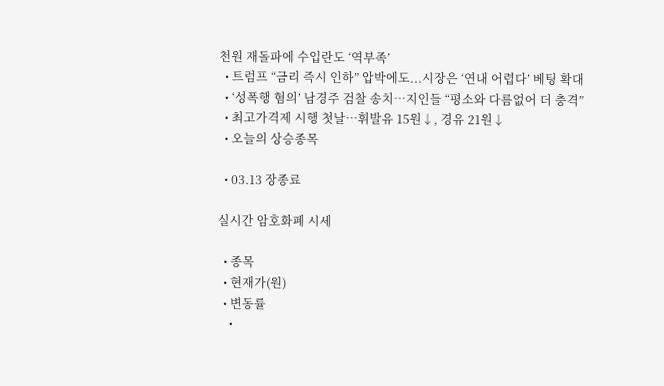천원 재돌파에 수입란도 ‘역부족’
  • 트럼프 “금리 즉시 인하” 압박에도...시장은 ‘연내 어렵다’ 베팅 확대
  • ‘성폭행 혐의’ 남경주 검찰 송치…지인들 “평소와 다름없어 더 충격”
  • 최고가격제 시행 첫날⋯휘발유 15원↓, 경유 21원↓
  • 오늘의 상승종목

  • 03.13 장종료

실시간 암호화폐 시세

  • 종목
  • 현재가(원)
  • 변동률
    •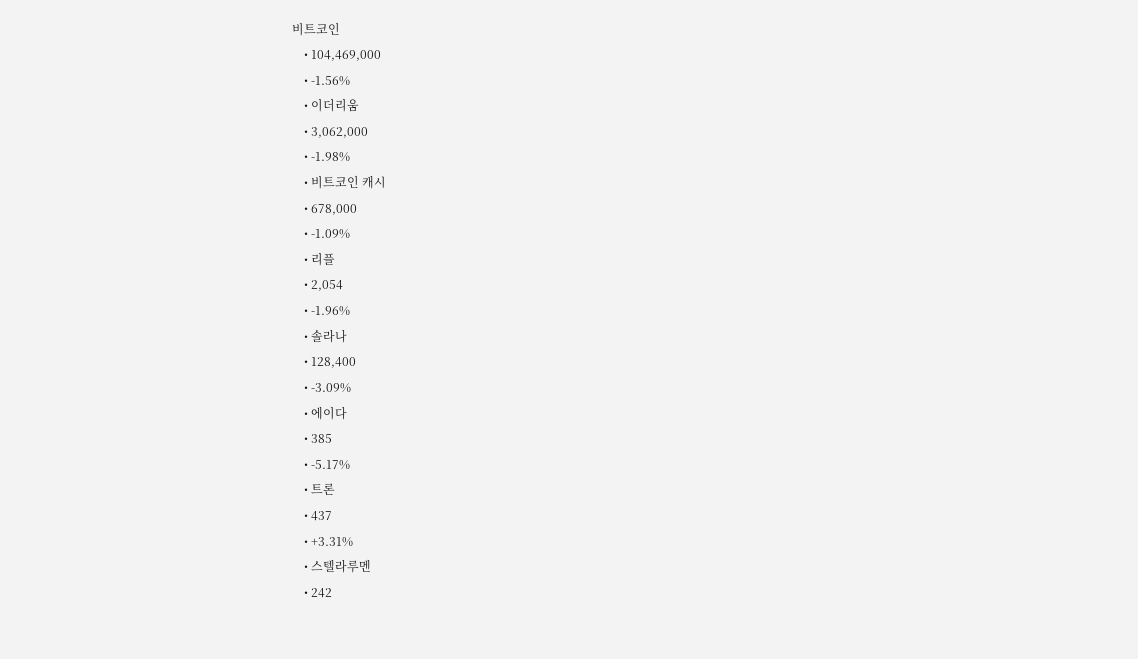비트코인
    • 104,469,000
    • -1.56%
    • 이더리움
    • 3,062,000
    • -1.98%
    • 비트코인 캐시
    • 678,000
    • -1.09%
    • 리플
    • 2,054
    • -1.96%
    • 솔라나
    • 128,400
    • -3.09%
    • 에이다
    • 385
    • -5.17%
    • 트론
    • 437
    • +3.31%
    • 스텔라루멘
    • 242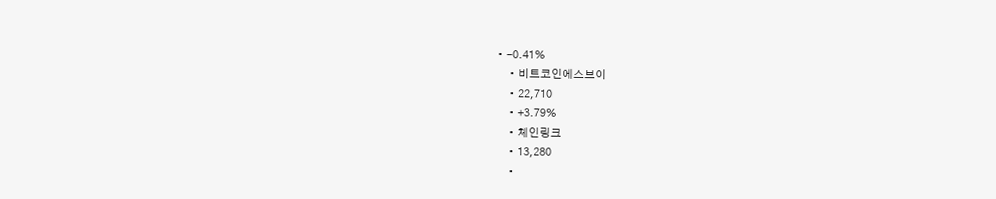• -0.41%
    • 비트코인에스브이
    • 22,710
    • +3.79%
    • 체인링크
    • 13,280
    •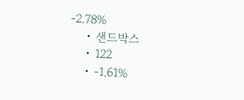-2.78%
    • 샌드박스
    • 122
    • -1.61%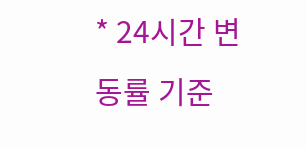* 24시간 변동률 기준